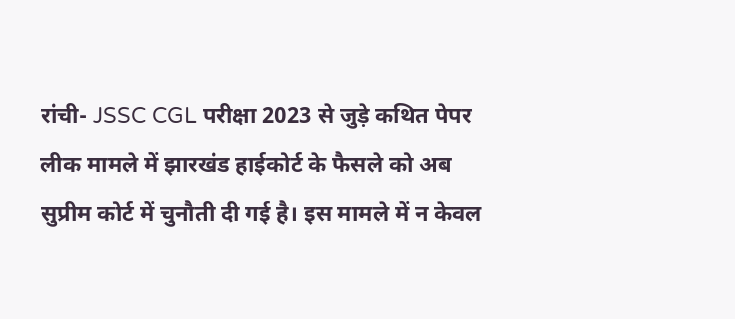रांची- JSSC CGL परीक्षा 2023 से जुड़े कथित पेपर लीक मामले में झारखंड हाईकोर्ट के फैसले को अब सुप्रीम कोर्ट में चुनौती दी गई है। इस मामले में न केवल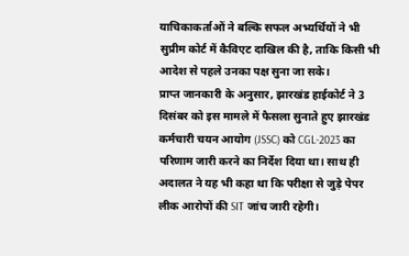याचिकाकर्ताओं ने बल्कि सफल अभ्यर्थियों ने भी सुप्रीम कोर्ट में कैविएट दाखिल की है, ताकि किसी भी आदेश से पहले उनका पक्ष सुना जा सके।
प्राप्त जानकारी के अनुसार, झारखंड हाईकोर्ट ने 3 दिसंबर को इस मामले में फैसला सुनाते हुए झारखंड कर्मचारी चयन आयोग (JSSC) को CGL-2023 का परिणाम जारी करने का निर्देश दिया था। साथ ही अदालत ने यह भी कहा था कि परीक्षा से जुड़े पेपर लीक आरोपों की SIT जांच जारी रहेगी।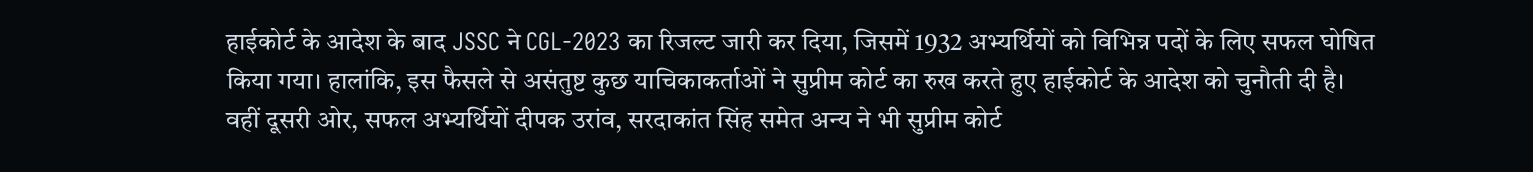हाईकोर्ट के आदेश के बाद JSSC ने CGL-2023 का रिजल्ट जारी कर दिया, जिसमें 1932 अभ्यर्थियों को विभिन्न पदों के लिए सफल घोषित किया गया। हालांकि, इस फैसले से असंतुष्ट कुछ याचिकाकर्ताओं ने सुप्रीम कोर्ट का रुख करते हुए हाईकोर्ट के आदेश को चुनौती दी है।
वहीं दूसरी ओर, सफल अभ्यर्थियों दीपक उरांव, सरदाकांत सिंह समेत अन्य ने भी सुप्रीम कोर्ट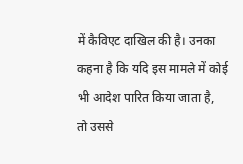में कैविएट दाखिल की है। उनका कहना है कि यदि इस मामले में कोई भी आदेश पारित किया जाता है, तो उससे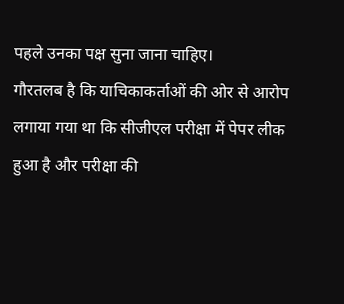पहले उनका पक्ष सुना जाना चाहिए।
गौरतलब है कि याचिकाकर्ताओं की ओर से आरोप लगाया गया था कि सीजीएल परीक्षा में पेपर लीक हुआ है और परीक्षा की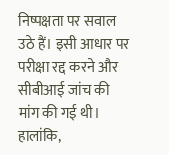निष्पक्षता पर सवाल उठे हैं। इसी आधार पर परीक्षा रद्द करने और सीबीआई जांच की मांग की गई थी। हालांकि,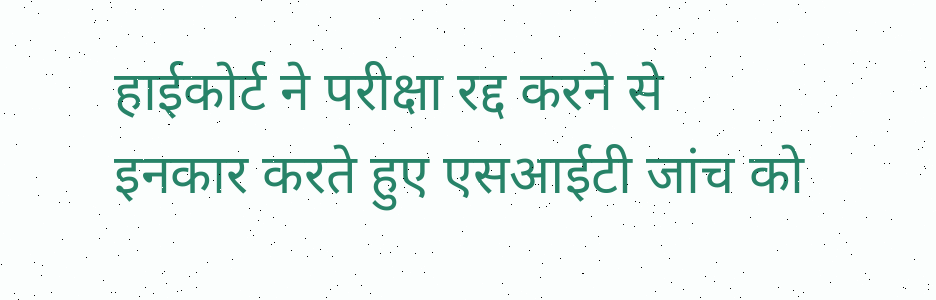हाईकोर्ट ने परीक्षा रद्द करने से इनकार करते हुए एसआईटी जांच को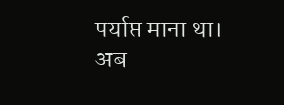पर्याप्त माना था।
अब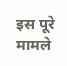इस पूरे मामले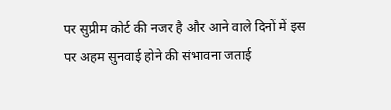पर सुप्रीम कोर्ट की नजर है और आने वाले दिनों में इस पर अहम सुनवाई होने की संभावना जताई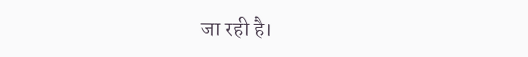जा रही है।